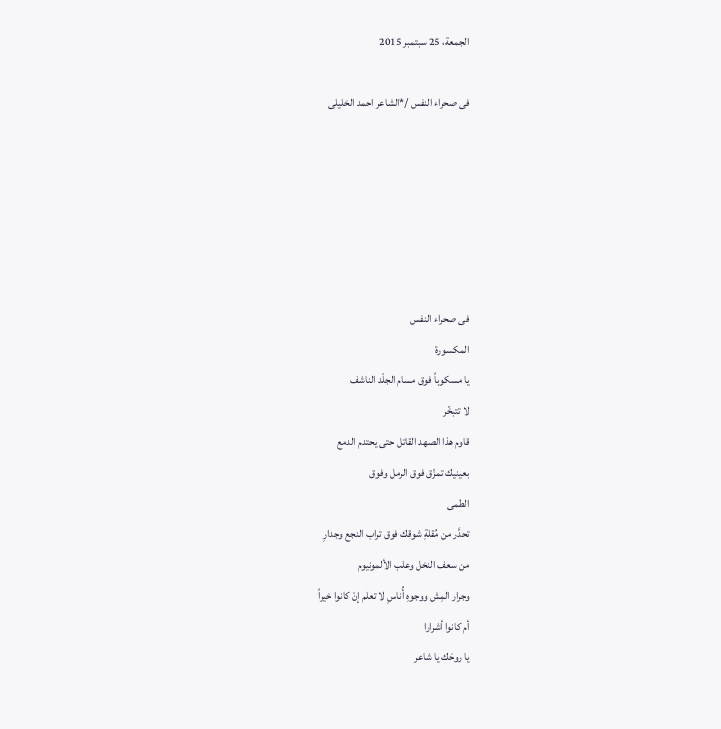الجمعة، 25 سبتمبر 2015

فى صحراء النفس /*الشاعر احمد الخليلى






فى صحراء النفس
المكسورة
يا مسكوباً فوق مسام الجلْد الناشف
لا تتبخّر
قاوم هذا الصهد القاتل حتى يحتدم الدمع
بعينيك تمزّق فوق الرمل وفوق
الطمى
تحدَّر من مُقلةِ شوقك فوق تراب النجع وجدارِ
من سعف النخل وعلب الألمونيوم
وجرار المِش ووجوهِ أُناسِ لا تعلم إنْ كانوا خيراً
أم كانوا أشرارا
يا روحَك يا شاعر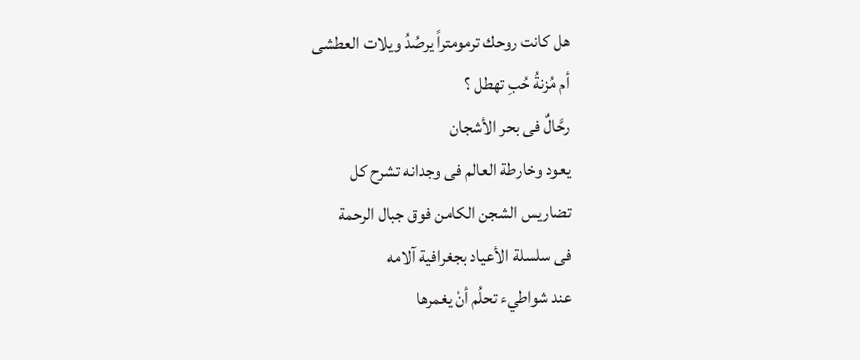هل كانت روحك ترمومتراً يرصُدُ ويلات العطشى
أم مُزنةُ حُبِ تهطل ؟
رحَّالٌ فى بحر الأشجان
يعود وخارطة العالم فى وجدانه تشرح كل
تضاريس الشجن الكامن فوق جبال الرحمة
فى سلسلة الأعياد بجغرافية آلامه
عند شواطيء تحلُم أنْ يغمرها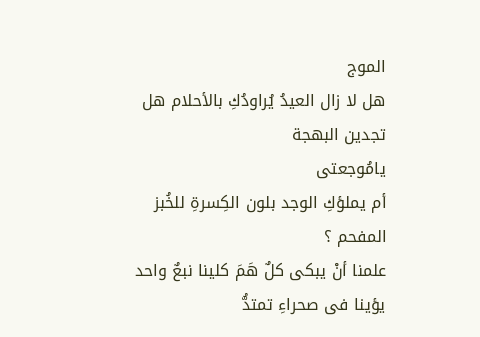الموج
هل لا زال العيدُ يُراودُكِ بالأحلام هل تجدين البهجة
يامُوجعتى
أم يملؤكِ الوجد بلون الكِسرةِ للخُبز المفحم ؟
علمنا أنْ يبكى كلٌ هَمَ كلينا نبعٌ واحد
يؤينا فى صحراءِ تمتدُّ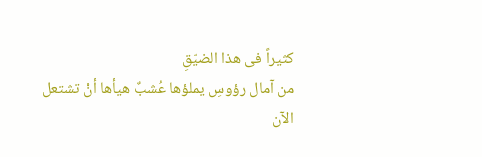كثيراً فى هذا الضيّقِ
من آمال رؤوسِ يملؤها عُشبٌ هيأها أنْ تشتعل
الآن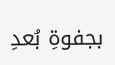بجفوةِ بُعدِ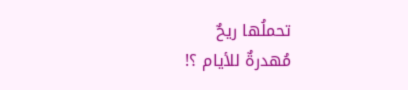تحملُها ريحٌ
مُهدرةٌ للأيام ؟!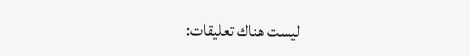ليست هناك تعليقات: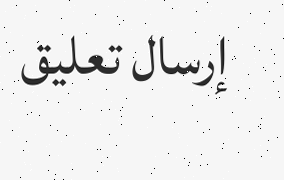إرسال تعليق